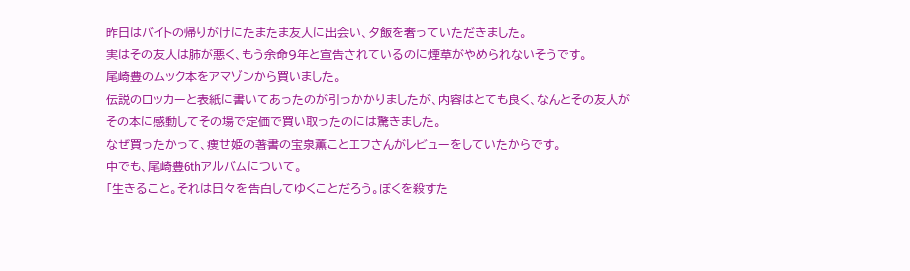昨日はバイトの帰りがけにたまたま友人に出会い、夕飯を奢っていただきました。
実はその友人は肺が悪く、もう余命9年と宣告されているのに煙草がやめられないそうです。
尾崎豊のムック本をアマゾンから買いました。
伝説のロッカーと表紙に書いてあったのが引っかかりましたが、内容はとても良く、なんとその友人がその本に感動してその場で定価で買い取ったのには驚きました。
なぜ買ったかって、痩せ姫の著書の宝泉薫ことエフさんがレビューをしていたからです。
中でも、尾崎豊6thアルバムについて。
「生きること。それは日々を告白してゆくことだろう。ぼくを殺すた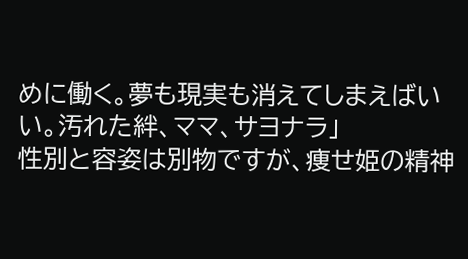めに働く。夢も現実も消えてしまえばいい。汚れた絆、ママ、サヨナラ」
性別と容姿は別物ですが、痩せ姫の精神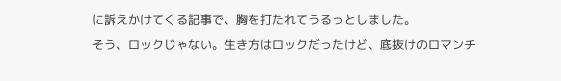に訴えかけてくる記事で、胸を打たれてうるっとしました。
そう、ロックじゃない。生き方はロックだったけど、底抜けのロマンチ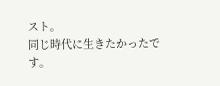スト。
同じ時代に生きたかったです。